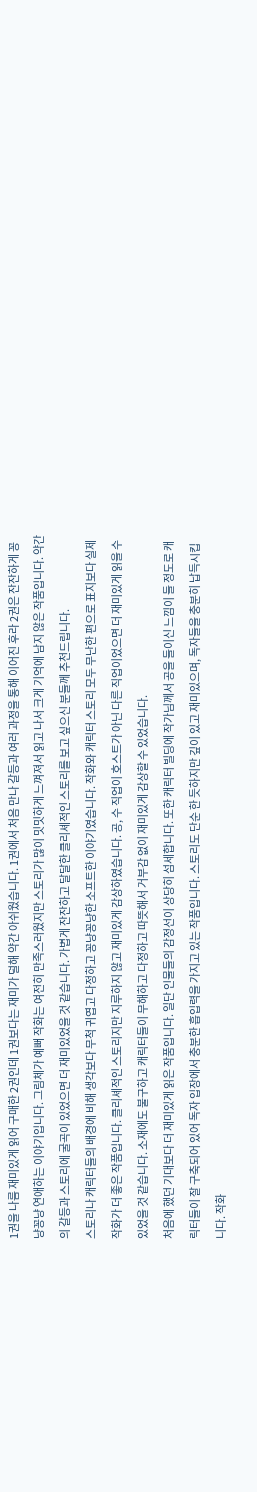1권을 나름 재미있게 읽어 구매한 2권인데 1권보다는 재미가 덜해 약간 아쉬웠습니다. 1권에서 처음 만나 갈등과 여러 과정을 통해 이어진 후라 2권은 잔잔하게 꽁냥꽁냥 연애하는 이야기입니다. 그림체가 예뻐 작화는 여전히 만족스러웠지만 스토리가 많이 밋밋하게 느껴져서 읽고 나서 크게 기억에 남지 않은 작품입니다. 약간의 갈등과 스토리에 굴곡이 있었으면 더 재미있었을 것 같습니다. 가볍게 잔잔하고 달달한 클리셰적인 스토리를 보고 싶으신 분들께 추천드립니다.
스토리나 캐릭터들의 배경에 비해 생각보다 무척 귀엽고 다정하고 꽁냥꽁냥한 소프트한 이야기였습니다. 작화와 캐릭터 스토리 모두 무난한 편으로 표지보다 실제 작화가 더 좋은 작품입니다. 클리셰적인 스토리지만 지루하지 않고 재미있게 감상하였습니다. 공, 수 직업이 호스트가 아닌 다른 직업이었으면 더 재미있게 읽을 수 있었을 것 같습니다. 소재에도 불구하고 캐릭터들이 무해하고 다정하고 따뜻해서 거부감 없이 재미있게 감상할 수 있었습니다.
처음에 했던 기대보다 더 재미있게 읽은 작품입니다. 일단 인물들의 감정선이 상당히 섬세합니다. 또한 캐릭터 빌딩에 작가님께서 공을 들이신 느낌이 들 정도로 캐릭터들이 잘 구축되어 있어 독자 입장에서 충분한 흡입력을 가지고 있는 작품입니다. 스토리도 단순 한 듯하지만 깊이 있고 재미있으며, 독자들을 충분히 납득시킵니다. 작화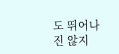도 뛰어나진 않지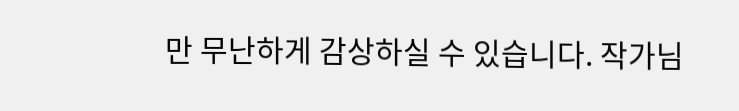만 무난하게 감상하실 수 있습니다. 작가님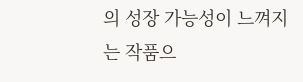의 성장 가능성이 느껴지는 작품으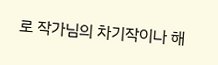로 작가님의 차기작이나 해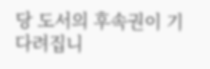당 도서의 후속권이 기다려집니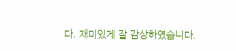다. 재미있게 잘 감상하였습니다.